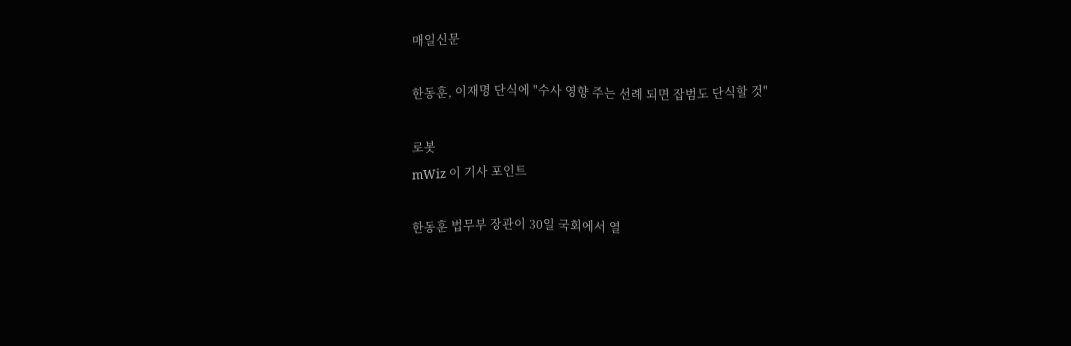매일신문

한동훈, 이재명 단식에 "수사 영향 주는 선례 되면 잡범도 단식할 것"

로봇
mWiz 이 기사 포인트

한동훈 법무부 장관이 30일 국회에서 열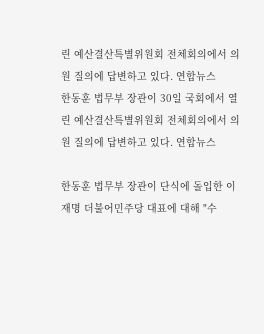린 예산결산특별위원회 전체회의에서 의원 질의에 답변하고 있다. 연합뉴스
한동훈 법무부 장관이 30일 국회에서 열린 예산결산특별위원회 전체회의에서 의원 질의에 답변하고 있다. 연합뉴스

한동훈 법무부 장관이 단식에 돌입한 이재명 더불어민주당 대표에 대해 "수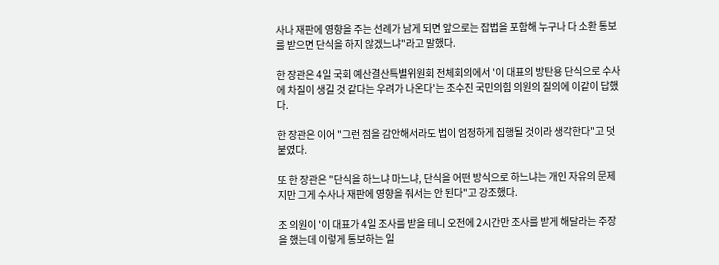사나 재판에 영향을 주는 선례가 남게 되면 앞으로는 잡법을 포함해 누구나 다 소환 통보를 받으면 단식을 하지 않겠느냐"라고 말했다.

한 장관은 4일 국회 예산결산특별위원회 전체회의에서 '이 대표의 방탄용 단식으로 수사에 차질이 생길 것 같다는 우려가 나온다'는 조수진 국민의힘 의원의 질의에 이같이 답했다.

한 장관은 이어 "그런 점을 감안해서라도 법이 엄정하게 집행될 것이라 생각한다"고 덧붙였다.

또 한 장관은 "단식을 하느냐 마느냐, 단식을 어떤 방식으로 하느냐는 개인 자유의 문제지만 그게 수사나 재판에 영향을 줘서는 안 된다"고 강조했다.

조 의원이 '이 대표가 4일 조사를 받을 테니 오전에 2시간만 조사를 받게 해달라는 주장을 했는데 이렇게 통보하는 일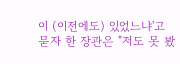이 (이전에도) 있었느냐'고 묻자 한 장관은 "저도 못 봤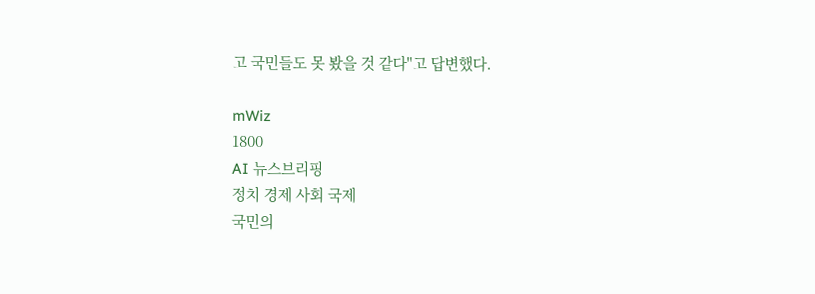고 국민들도 못 봤을 것 같다"고 답변했다.

mWiz
1800
AI 뉴스브리핑
정치 경제 사회 국제
국민의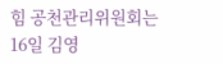힘 공천관리위원회는 16일 김영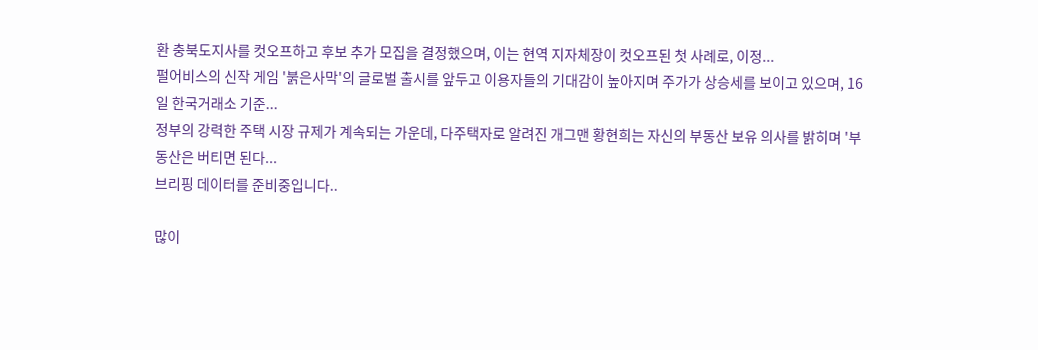환 충북도지사를 컷오프하고 후보 추가 모집을 결정했으며, 이는 현역 지자체장이 컷오프된 첫 사례로, 이정...
펄어비스의 신작 게임 '붉은사막'의 글로벌 출시를 앞두고 이용자들의 기대감이 높아지며 주가가 상승세를 보이고 있으며, 16일 한국거래소 기준...
정부의 강력한 주택 시장 규제가 계속되는 가운데, 다주택자로 알려진 개그맨 황현희는 자신의 부동산 보유 의사를 밝히며 '부동산은 버티면 된다...
브리핑 데이터를 준비중입니다..

많이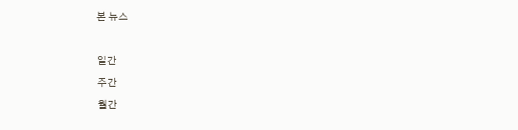본 뉴스

일간
주간
월간